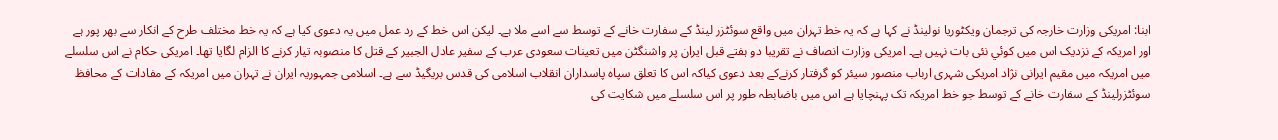ابنا: امریکی وزارت خارجہ کی ترجمان ویکٹوریا نولینڈ نے کہا ہے کہ یہ خط تہران میں واقع سوئٹزر لینڈ کے سفارت خانے کے توسط سے اسے ملا ہے۔ لیکن اس خط کے رد عمل میں یہ دعوی کیا ہے کہ یہ خط مختلف طرح کے انکار سے بھر پور ہے اور امریکہ کے نزدیک اس میں کوئي نئی بات نہیں ہے۔ امریکی وزارت انصاف نے تقریبا دو ہفتے قبل ایران پر واشنگٹن میں تعینات سعودی عرب کے سفیر عادل الجبیر کے قتل کا منصوبہ تیار کرنے کا الزام لگایا تھا۔ امریکی حکام نے اس سلسلے میں امریکہ میں مقیم ایرانی نژاد امریکی شہری ارباب منصور سیئر کو گرفتار کرنےکے بعد دعوی کیاکہ اس کا تعلق سپاہ پاسداران انقلاب اسلامی کی قدس بریگیڈ سے ہے۔ اسلامی جمہوریہ ایران نے تہران میں امریکہ کے مفادات کے محافظ سوئٹزرلینڈ کے سفارت خانے کے توسط جو خط امریکہ تک پہنچایا ہے اس میں باضابطہ طور پر اس سلسلے میں شکایت کی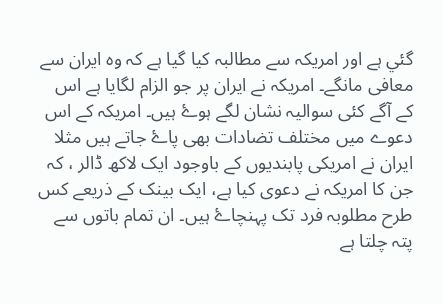گئي ہے اور امریکہ سے مطالبہ کیا گيا ہے کہ وہ ایران سے معافی مانگے۔ امریکہ نے ایران پر جو الزام لگایا ہے اس کے آگے کئی سوالیہ نشان لگے ہوۓ ہیں۔ امریکہ کے اس دعوے میں مختلف تضادات بھی پاۓ جاتے ہیں مثلا ایران نے امریکی پابندیوں کے باوجود ایک لاکھ ڈالر ، کہ جن کا امریکہ نے دعوی کیا ہے، ایک بینک کے ذریعے کس طرح مطلوبہ فرد تک پہنچاۓ ہیں۔ ان تمام باتوں سے پتہ چلتا ہے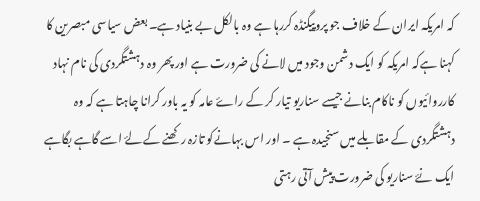کہ امریکہ ایران کے خلاف جو پروپیگنڈہ کررہا ہے وہ بالکل بے بنیاد ہے۔ بعض سیاسی مبصرین کا کہنا ہےکہ امریکہ کو ایک دشمن وجود میں لانے کی ضرورت ہے اور پھر وہ دہشتگردی کی نام نہاد کارروائیوں کو ناکام بنانے جیسے سناریو تیار کر کے راۓ عامہ کو یہ باور کرانا چاہتا ہے کہ وہ دہشتگردی کے مقابلے میں سنجیدہ ہے ۔ اور اس بہانےکو تازہ رکھنے کے لۓ اسے گاہے بگاہے ایک نۓ سناریو کی ضرورت پیش آتی رہتی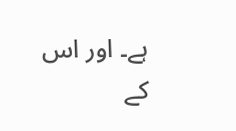ہے۔ اور اس کے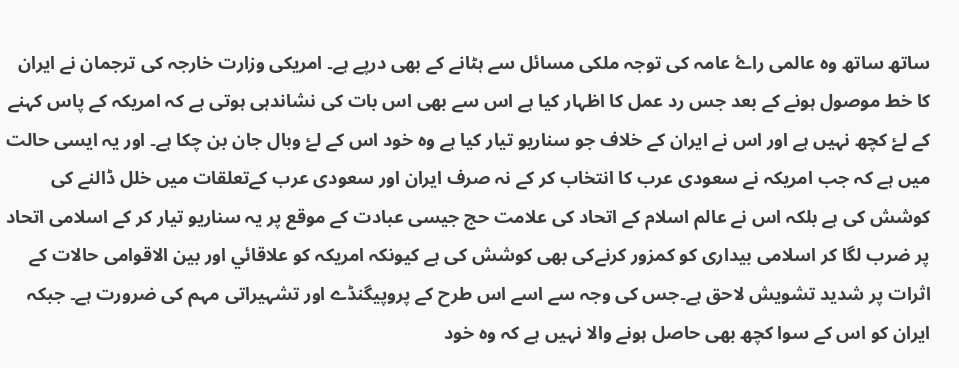ساتھ ساتھ وہ عالمی راۓ عامہ کی توجہ ملکی مسائل سے ہٹانے کے بھی درپے ہے۔ امریکی وزارت خارجہ کی ترجمان نے ایران کا خط موصول ہونے کے بعد جس رد عمل کا اظہار کیا ہے اس سے بھی اس بات کی نشاندہی ہوتی ہے کہ امریکہ کے پاس کہنے کے لۓ کچھ نہیں ہے اور اس نے ایران کے خلاف جو سناریو تیار کیا ہے وہ خود اس کے لۓ وبال جان بن چکا ہے۔ اور یہ ایسی حالت میں ہے کہ جب امریکہ نے سعودی عرب کا انتخاب کر کے نہ صرف ایران اور سعودی عرب کےتعلقات میں خلل ڈالنے کی کوشش کی ہے بلکہ اس نے عالم اسلام کے اتحاد کی علامت حج جیسی عبادت کے موقع پر یہ سناریو تیار کر کے اسلامی اتحاد پر ضرب لگا کر اسلامی بیداری کو کمزور کرنےکی بھی کوشش کی ہے کیونکہ امریکہ کو علاقائي اور بین الاقوامی حالات کے اثرات پر شدید تشویش لاحق ہے۔جس کی وجہ سے اسے اس طرح کے پروپیگنڈے اور تشہیراتی مہم کی ضرورت ہے۔ جبکہ ایران کو اس کے سوا کچھ بھی حاصل ہونے والا نہیں ہے کہ وہ خود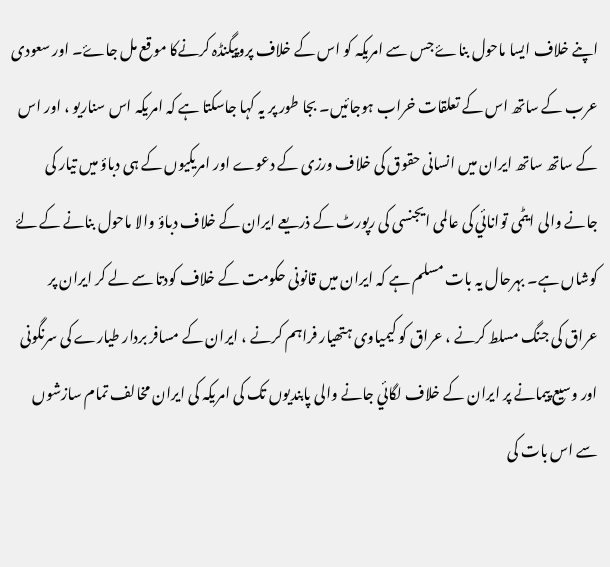اپنے خلاف ایسا ماحول بناۓ جس سے امریکہ کو اس کے خلاف پروپیگنڈہ کرنےکا موقع مل جاۓ۔ اور سعودی عرب کے ساتھ اس کے تعلقات خراب ہوجائيں۔ بجا طور پر یہ کہا جاسکتا ہے کہ امریکہ اس سناریو ، اور اس کے ساتھ ساتھ ایران میں انسانی حقوق کی خلاف ورزی کے دعوے اور امریکیوں کے ہی دباؤ میں تیار کی جانے والی ایٹمی توانائي کی عالمی ایجنسی کی رپورٹ کے ذریعے ایران کے خلاف دباؤ والا ماحول بنانے کے لۓ کوشاں ہے۔ بہرحال یہ بات مسلم ہے کہ ایران میں قانونی حکومت کے خلاف کودتا سے لے کر ایران پر عراق کی جنگ مسلط کرنے ، عراق کو کیمیاوی ہتھیار فراہم کرنے ، ایران کے مسافر بردار طیارے کی سرنگونی اور وسیع پیمانے پر ایران کے خلاف لگائي جانے والی پابندیوں تک کی امریکہ کی ایران مخالف تمام سازشوں سے اس بات کی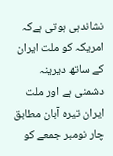نشاندہی ہوتی ہےکہ امریکہ کو ملت ایران کے ساتھ دیرینہ دشمنی ہے اور ملت ایران تیرہ آبان مطابق چار نومبر جمعے کو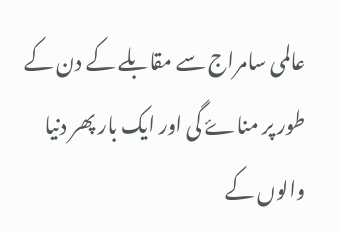عالمی سامراج سے مقابلے کے دن کے طور پر مناۓ گی اور ایک بار پھر دنیا والوں کے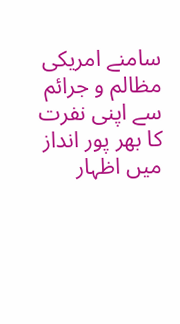سامنے امریکی مظالم و جرائم سے اپنی نفرت کا بھر پور انداز میں اظہار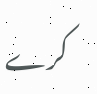کرے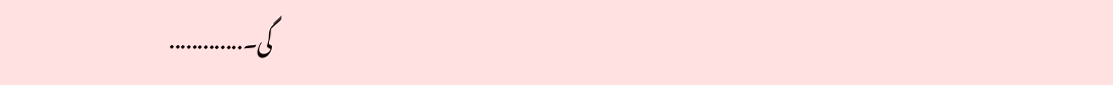گی۔.............